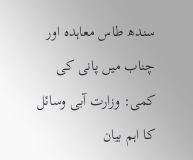سندھ طاس معاہدہ اور چناب میں پانی کی کمی: وزارت آبی وسائل کا اہم بیان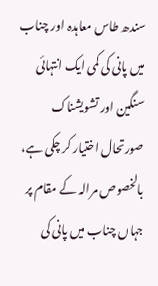سندھ طاس معاہدہ اور چناب میں پانی کی کمی ایک انتہائی سنگین اور تشویشناک صورتحال اختیار کر چکی ہے، بالخصوص مرالہ کے مقام پر جہاں چناب میں پانی کی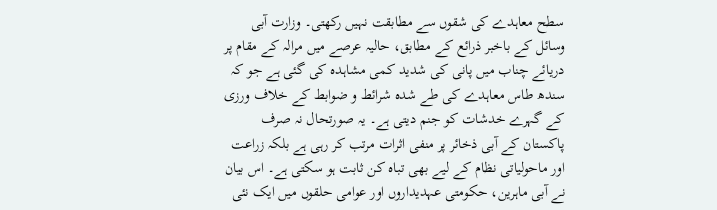سطح معاہدے کی شقوں سے مطابقت نہیں رکھتی۔ وزارت آبی وسائل کے باخبر ذرائع کے مطابق، حالیہ عرصے میں مرالہ کے مقام پر دریائے چناب میں پانی کی شدید کمی مشاہدہ کی گئی ہے جو کہ سندھ طاس معاہدے کی طے شدہ شرائط و ضوابط کے خلاف ورزی کے گہرے خدشات کو جنم دیتی ہے۔ یہ صورتحال نہ صرف پاکستان کے آبی ذخائر پر منفی اثرات مرتب کر رہی ہے بلکہ زراعت اور ماحولیاتی نظام کے لیے بھی تباہ کن ثابت ہو سکتی ہے۔ اس بیان نے آبی ماہرین، حکومتی عہدیداروں اور عوامی حلقوں میں ایک نئی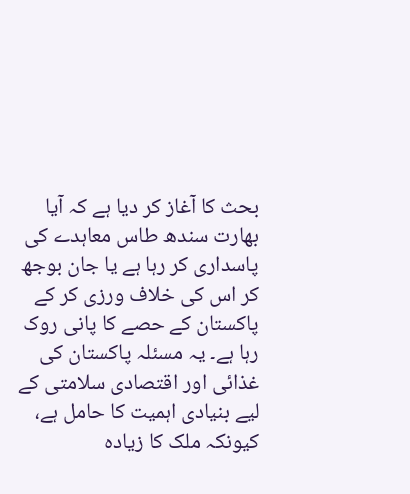بحث کا آغاز کر دیا ہے کہ آیا بھارت سندھ طاس معاہدے کی پاسداری کر رہا ہے یا جان بوجھ کر اس کی خلاف ورزی کر کے پاکستان کے حصے کا پانی روک رہا ہے۔ یہ مسئلہ پاکستان کی غذائی اور اقتصادی سلامتی کے لیے بنیادی اہمیت کا حامل ہے، کیونکہ ملک کا زیادہ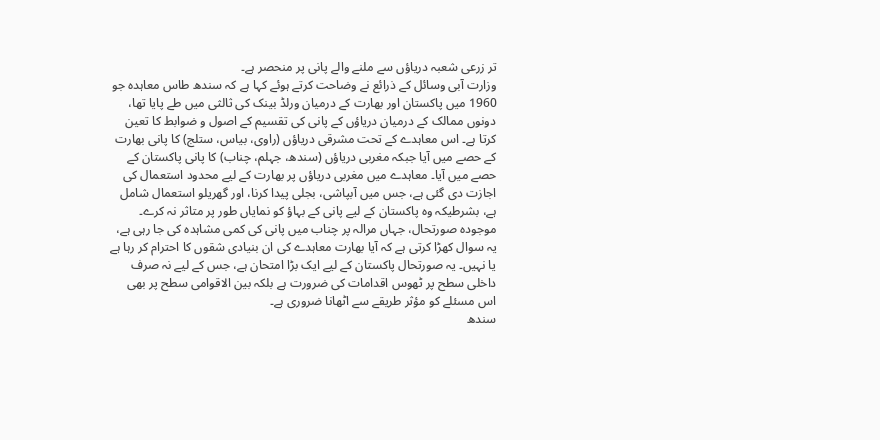تر زرعی شعبہ دریاؤں سے ملنے والے پانی پر منحصر ہے۔
وزارت آبی وسائل کے ذرائع نے وضاحت کرتے ہوئے کہا ہے کہ سندھ طاس معاہدہ جو 1960 میں پاکستان اور بھارت کے درمیان ورلڈ بینک کی ثالثی میں طے پایا تھا، دونوں ممالک کے درمیان دریاؤں کے پانی کی تقسیم کے اصول و ضوابط کا تعین کرتا ہے۔ اس معاہدے کے تحت مشرقی دریاؤں (راوی، بیاس، ستلج) کا پانی بھارت کے حصے میں آیا جبکہ مغربی دریاؤں (سندھ، جہلم، چناب) کا پانی پاکستان کے حصے میں آیا۔ معاہدے میں مغربی دریاؤں پر بھارت کے لیے محدود استعمال کی اجازت دی گئی ہے، جس میں آبپاشی، بجلی پیدا کرنا، اور گھریلو استعمال شامل ہے، بشرطیکہ وہ پاکستان کے لیے پانی کے بہاؤ کو نمایاں طور پر متاثر نہ کرے۔ موجودہ صورتحال، جہاں مرالہ پر چناب میں پانی کی کمی مشاہدہ کی جا رہی ہے، یہ سوال کھڑا کرتی ہے کہ آیا بھارت معاہدے کی ان بنیادی شقوں کا احترام کر رہا ہے یا نہیں۔ یہ صورتحال پاکستان کے لیے ایک بڑا امتحان ہے، جس کے لیے نہ صرف داخلی سطح پر ٹھوس اقدامات کی ضرورت ہے بلکہ بین الاقوامی سطح پر بھی اس مسئلے کو مؤثر طریقے سے اٹھانا ضروری ہے۔
سندھ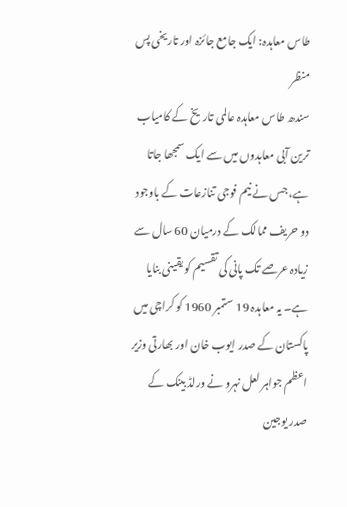طاس معاہدہ: ایک جامع جائزہ اور تاریخی پس منظر
سندھ طاس معاہدہ عالمی تاریخ کے کامیاب ترین آبی معاہدوں میں سے ایک سمجھا جاتا ہے، جس نے نیم فوجی تنازعات کے باوجود دو حریف ممالک کے درمیان 60 سال سے زیادہ عرصے تک پانی کی تقسیم کو یقینی بنایا ہے۔ یہ معاہدہ 19 ستمبر 1960 کو کراچی میں پاکستان کے صدر ایوب خان اور بھارتی وزیر اعظم جواہر لعل نہرو نے ورلڈ بینک کے صدر یوجین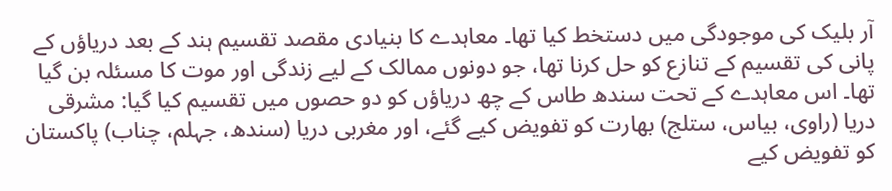آر بلیک کی موجودگی میں دستخط کیا تھا۔ معاہدے کا بنیادی مقصد تقسیم ہند کے بعد دریاؤں کے پانی کی تقسیم کے تنازع کو حل کرنا تھا، جو دونوں ممالک کے لیے زندگی اور موت کا مسئلہ بن گیا تھا۔ اس معاہدے کے تحت سندھ طاس کے چھ دریاؤں کو دو حصوں میں تقسیم کیا گیا: مشرقی دریا (راوی، بیاس، ستلج) بھارت کو تفویض کیے گئے، اور مغربی دریا (سندھ، جہلم، چناب) پاکستان کو تفویض کیے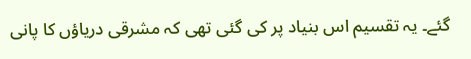گئے۔ یہ تقسیم اس بنیاد پر کی گئی تھی کہ مشرقی دریاؤں کا پانی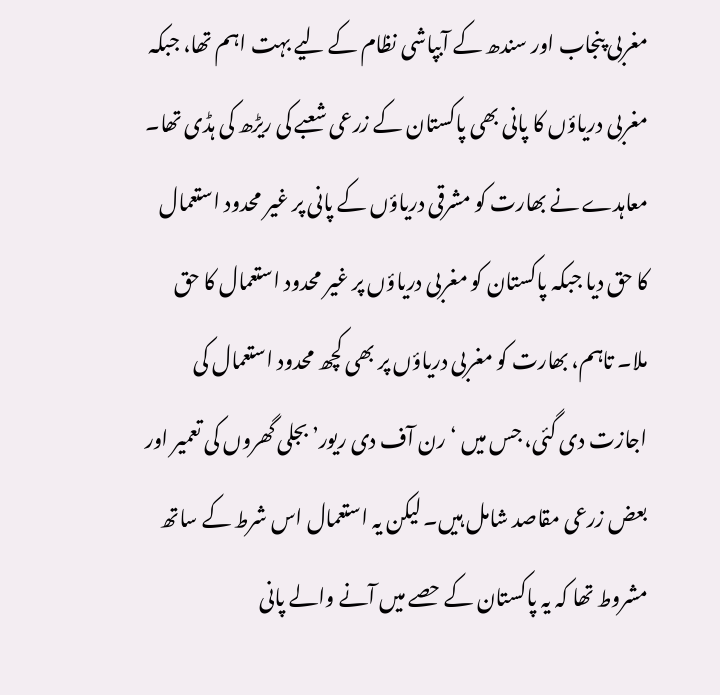مغربی پنجاب اور سندھ کے آبپاشی نظام کے لیے بہت اہم تھا، جبکہ مغربی دریاؤں کا پانی بھی پاکستان کے زرعی شعبے کی ریڑھ کی ہڈی تھا۔
معاہدے نے بھارت کو مشرقی دریاؤں کے پانی پر غیر محدود استعمال کا حق دیا جبکہ پاکستان کو مغربی دریاؤں پر غیر محدود استعمال کا حق ملا۔ تاہم، بھارت کو مغربی دریاؤں پر بھی کچھ محدود استعمال کی اجازت دی گئی، جس میں ‘رن آف دی ریور’ بجلی گھروں کی تعمیر اور بعض زرعی مقاصد شامل ہیں۔ لیکن یہ استعمال اس شرط کے ساتھ مشروط تھا کہ یہ پاکستان کے حصے میں آنے والے پانی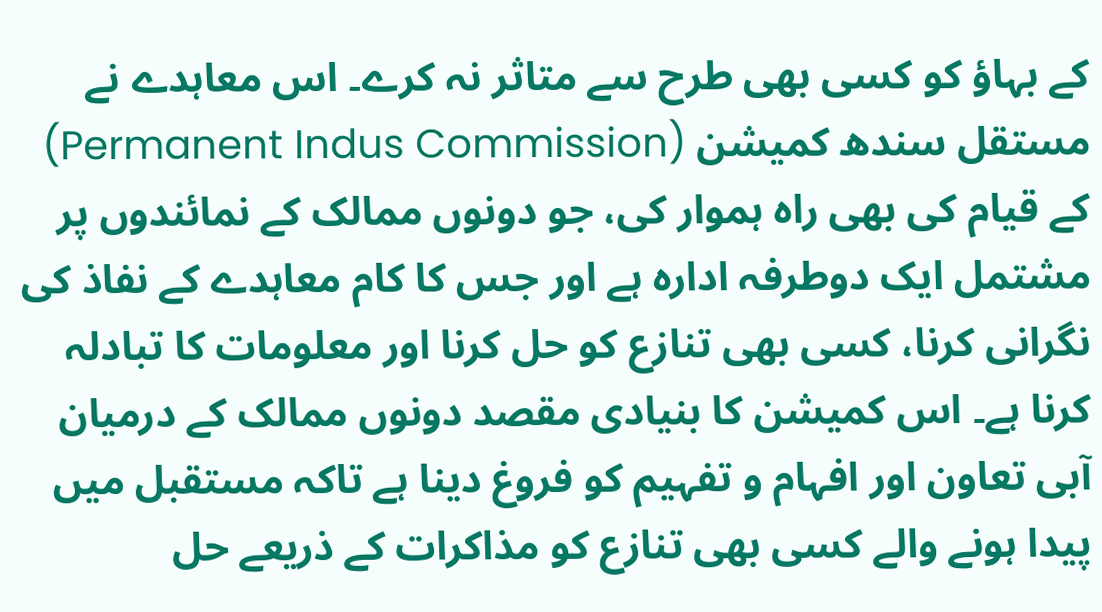کے بہاؤ کو کسی بھی طرح سے متاثر نہ کرے۔ اس معاہدے نے مستقل سندھ کمیشن (Permanent Indus Commission) کے قیام کی بھی راہ ہموار کی، جو دونوں ممالک کے نمائندوں پر مشتمل ایک دوطرفہ ادارہ ہے اور جس کا کام معاہدے کے نفاذ کی نگرانی کرنا، کسی بھی تنازع کو حل کرنا اور معلومات کا تبادلہ کرنا ہے۔ اس کمیشن کا بنیادی مقصد دونوں ممالک کے درمیان آبی تعاون اور افہام و تفہیم کو فروغ دینا ہے تاکہ مستقبل میں پیدا ہونے والے کسی بھی تنازع کو مذاکرات کے ذریعے حل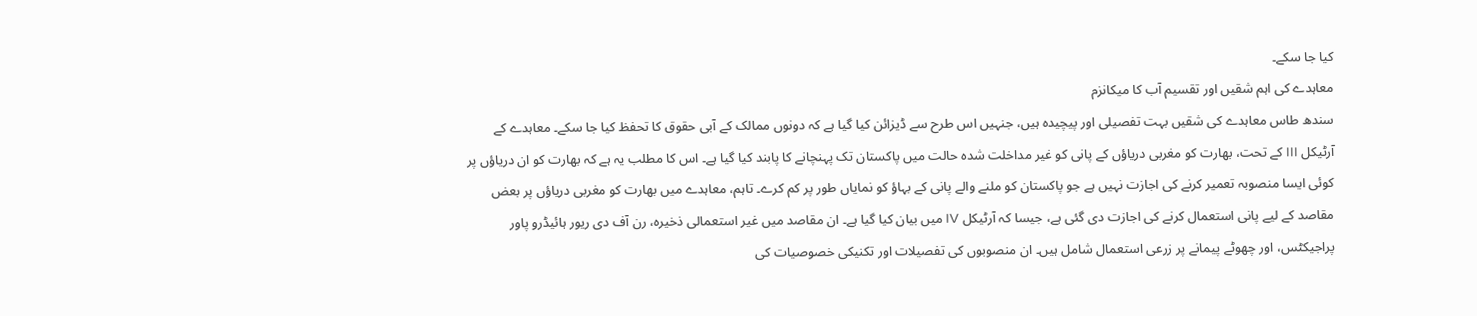کیا جا سکے۔
معاہدے کی اہم شقیں اور تقسیم آب کا میکانزم
سندھ طاس معاہدے کی شقیں بہت تفصیلی اور پیچیدہ ہیں، جنہیں اس طرح سے ڈیزائن کیا گیا ہے کہ دونوں ممالک کے آبی حقوق کا تحفظ کیا جا سکے۔ معاہدے کے آرٹیکل III کے تحت، بھارت کو مغربی دریاؤں کے پانی کو غیر مداخلت شدہ حالت میں پاکستان تک پہنچانے کا پابند کیا گیا ہے۔ اس کا مطلب یہ ہے کہ بھارت کو ان دریاؤں پر کوئی ایسا منصوبہ تعمیر کرنے کی اجازت نہیں ہے جو پاکستان کو ملنے والے پانی کے بہاؤ کو نمایاں طور پر کم کرے۔ تاہم، معاہدے میں بھارت کو مغربی دریاؤں پر بعض مقاصد کے لیے پانی استعمال کرنے کی اجازت دی گئی ہے، جیسا کہ آرٹیکل IV میں بیان کیا گیا ہے۔ ان مقاصد میں غیر استعمالی ذخیرہ، رن آف دی ریور ہائیڈرو پاور پراجیکٹس، اور چھوٹے پیمانے پر زرعی استعمال شامل ہیں۔ ان منصوبوں کی تفصیلات اور تکنیکی خصوصیات کی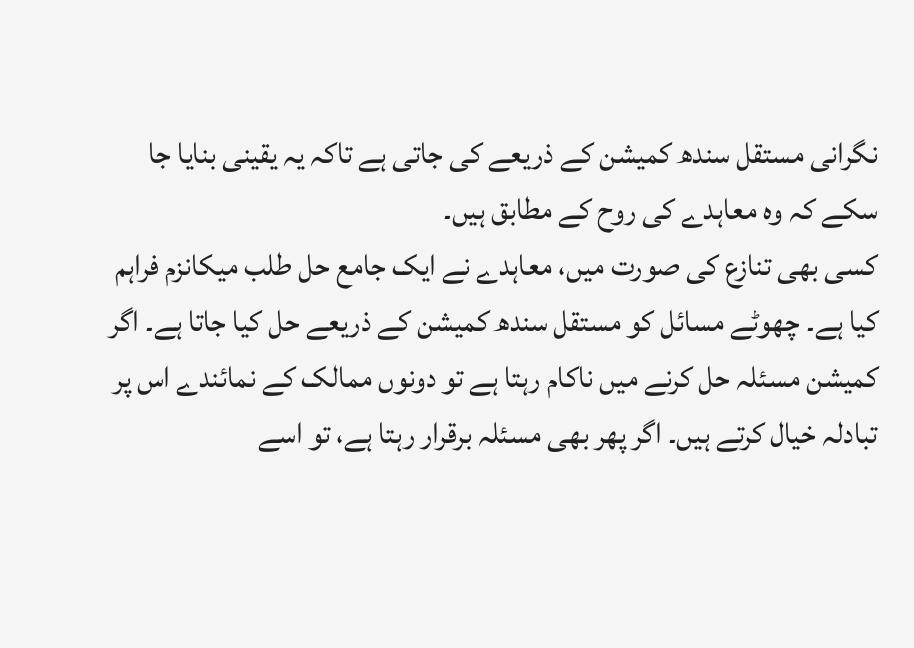نگرانی مستقل سندھ کمیشن کے ذریعے کی جاتی ہے تاکہ یہ یقینی بنایا جا سکے کہ وہ معاہدے کی روح کے مطابق ہیں۔
کسی بھی تنازع کی صورت میں، معاہدے نے ایک جامع حل طلب میکانزم فراہم کیا ہے۔ چھوٹے مسائل کو مستقل سندھ کمیشن کے ذریعے حل کیا جاتا ہے۔ اگر کمیشن مسئلہ حل کرنے میں ناکام رہتا ہے تو دونوں ممالک کے نمائندے اس پر تبادلہ خیال کرتے ہیں۔ اگر پھر بھی مسئلہ برقرار رہتا ہے، تو اسے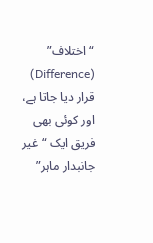“اختلاف” (Difference) قرار دیا جاتا ہے، اور کوئی بھی فریق ایک “غیر جانبدار ماہر”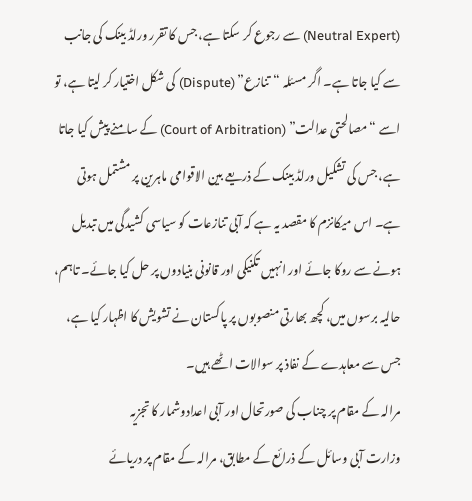(Neutral Expert) سے رجوع کر سکتا ہے، جس کا تقرر ورلڈ بینک کی جانب سے کیا جاتا ہے۔ اگر مسئلہ “تنازع” (Dispute) کی شکل اختیار کر لیتا ہے، تو اسے “مصالحتی عدالت” (Court of Arbitration) کے سامنے پیش کیا جاتا ہے، جس کی تشکیل ورلڈ بینک کے ذریعے بین الاقوامی ماہرین پر مشتمل ہوتی ہے۔ اس میکانزم کا مقصد یہ ہے کہ آبی تنازعات کو سیاسی کشیدگی میں تبدیل ہونے سے روکا جائے اور انہیں تکنیکی اور قانونی بنیادوں پر حل کیا جائے۔ تاہم، حالیہ برسوں میں، کچھ بھارتی منصوبوں پر پاکستان نے تشویش کا اظہار کیا ہے، جس سے معاہدے کے نفاذ پر سوالات اٹھے ہیں۔
مرالہ کے مقام پر چناب کی صورتحال اور آبی اعدادوشمار کا تجزیہ
وزارت آبی وسائل کے ذرائع کے مطابق، مرالہ کے مقام پر دریائے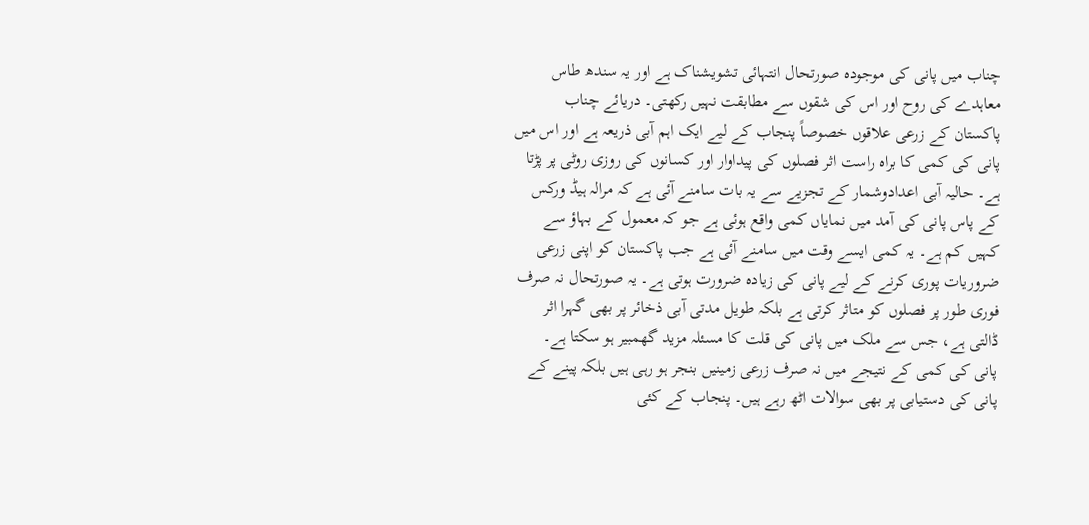چناب میں پانی کی موجودہ صورتحال انتہائی تشویشناک ہے اور یہ سندھ طاس معاہدے کی روح اور اس کی شقوں سے مطابقت نہیں رکھتی۔ دریائے چناب پاکستان کے زرعی علاقوں خصوصاً پنجاب کے لیے ایک اہم آبی ذریعہ ہے اور اس میں پانی کی کمی کا براہ راست اثر فصلوں کی پیداوار اور کسانوں کی روزی روٹی پر پڑتا ہے۔ حالیہ آبی اعدادوشمار کے تجزیے سے یہ بات سامنے آئی ہے کہ مرالہ ہیڈ ورکس کے پاس پانی کی آمد میں نمایاں کمی واقع ہوئی ہے جو کہ معمول کے بہاؤ سے کہیں کم ہے۔ یہ کمی ایسے وقت میں سامنے آئی ہے جب پاکستان کو اپنی زرعی ضروریات پوری کرنے کے لیے پانی کی زیادہ ضرورت ہوتی ہے۔ یہ صورتحال نہ صرف فوری طور پر فصلوں کو متاثر کرتی ہے بلکہ طویل مدتی آبی ذخائر پر بھی گہرا اثر ڈالتی ہے، جس سے ملک میں پانی کی قلت کا مسئلہ مزید گھمبیر ہو سکتا ہے۔
پانی کی کمی کے نتیجے میں نہ صرف زرعی زمینیں بنجر ہو رہی ہیں بلکہ پینے کے پانی کی دستیابی پر بھی سوالات اٹھ رہے ہیں۔ پنجاب کے کئی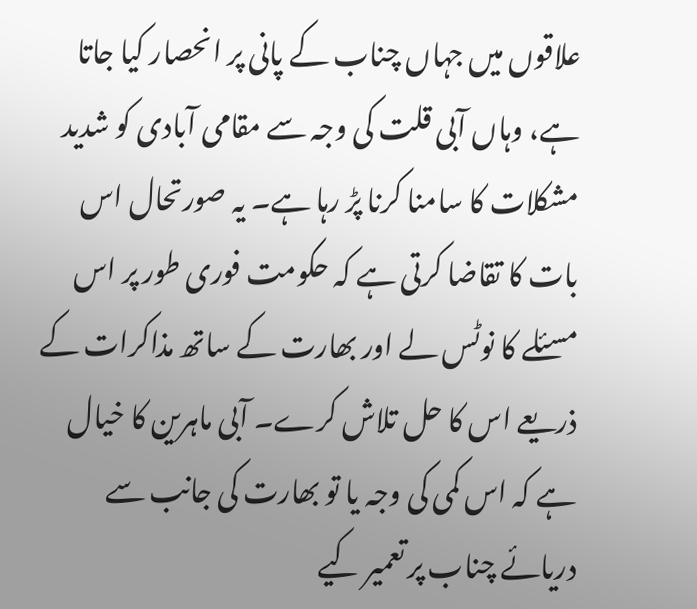علاقوں میں جہاں چناب کے پانی پر انحصار کیا جاتا ہے، وہاں آبی قلت کی وجہ سے مقامی آبادی کو شدید مشکلات کا سامنا کرنا پڑ رہا ہے۔ یہ صورتحال اس بات کا تقاضا کرتی ہے کہ حکومت فوری طور پر اس مسئلے کا نوٹس لے اور بھارت کے ساتھ مذاکرات کے ذریعے اس کا حل تلاش کرے۔ آبی ماہرین کا خیال ہے کہ اس کمی کی وجہ یا تو بھارت کی جانب سے دریائے چناب پر تعمیر کیے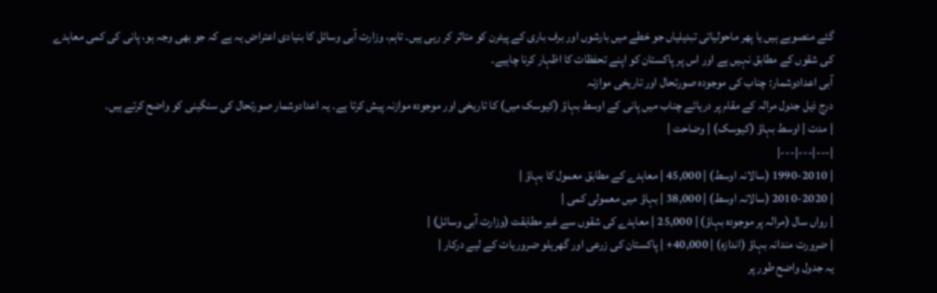گئے منصوبے ہیں یا پھر ماحولیاتی تبدیلیاں جو خطے میں بارشوں اور برف باری کے پیٹرن کو متاثر کر رہی ہیں۔ تاہم، وزارت آبی وسائل کا بنیادی اعتراض یہ ہے کہ جو بھی وجہ ہو، پانی کی کمی معاہدے کی شقوں کے مطابق نہیں ہے اور اس پر پاکستان کو اپنے تحفظات کا اظہار کرنا چاہیے۔
آبی اعدادوشمار: چناب کی موجودہ صورتحال اور تاریخی موازنہ
درج ذیل جدول مرالہ کے مقام پر دریائے چناب میں پانی کے اوسط بہاؤ (کیوسک میں) کا تاریخی اور موجودہ موازنہ پیش کرتا ہے۔ یہ اعدادوشمار صورتحال کی سنگینی کو واضح کرتے ہیں۔
| مدت | اوسط بہاؤ (کیوسک) | وضاحت |
|---|---|---|
| 1990-2010 (سالانہ اوسط) | 45,000 | معاہدے کے مطابق معمول کا بہاؤ |
| 2010-2020 (سالانہ اوسط) | 38,000 | بہاؤ میں معمولی کمی |
| رواں سال (مرالہ پر موجودہ بہاؤ) | 25,000 | معاہدے کی شقوں سے غیر مطابقت (وزارت آبی وسائل) |
| ضرورت مندانہ بہاؤ (اندازہ) | 40,000+ | پاکستان کی زرعی اور گھریلو ضروریات کے لیے درکار |
یہ جدول واضح طور پر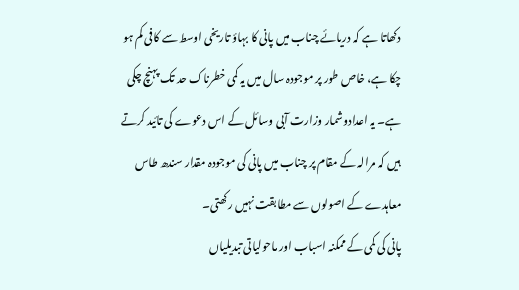دکھاتا ہے کہ دریائے چناب میں پانی کا بہاؤ تاریخی اوسط سے کافی کم ہو چکا ہے، خاص طور پر موجودہ سال میں یہ کمی خطرناک حد تک پہنچ چکی ہے۔ یہ اعدادوشمار وزارت آبی وسائل کے اس دعوے کی تائید کرتے ہیں کہ مرالہ کے مقام پر چناب میں پانی کی موجودہ مقدار سندھ طاس معاہدے کے اصولوں سے مطابقت نہیں رکھتی۔
پانی کی کمی کے ممکنہ اسباب اور ماحولیاتی تبدیلیاں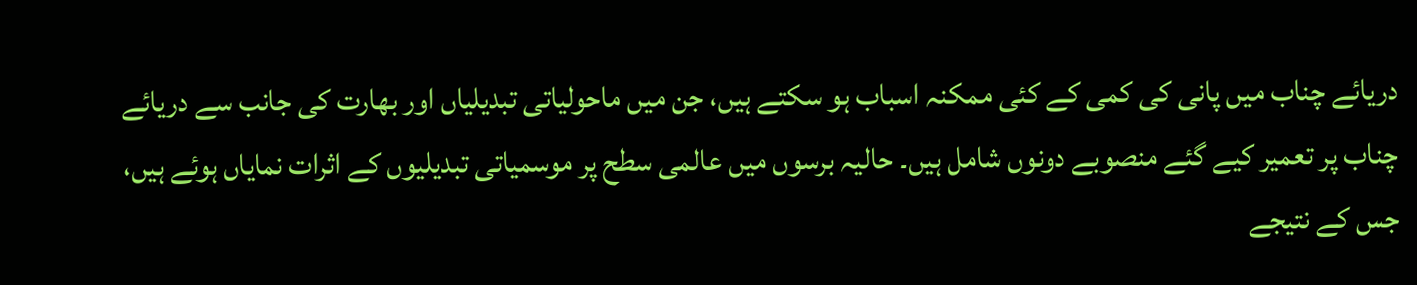دریائے چناب میں پانی کی کمی کے کئی ممکنہ اسباب ہو سکتے ہیں، جن میں ماحولیاتی تبدیلیاں اور بھارت کی جانب سے دریائے چناب پر تعمیر کیے گئے منصوبے دونوں شامل ہیں۔ حالیہ برسوں میں عالمی سطح پر موسمیاتی تبدیلیوں کے اثرات نمایاں ہوئے ہیں، جس کے نتیجے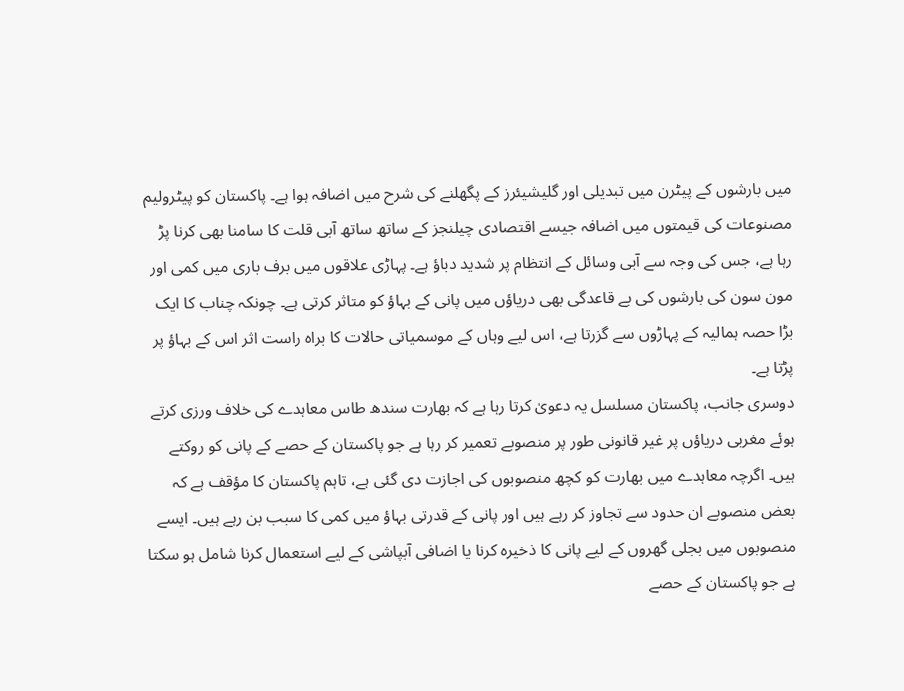میں بارشوں کے پیٹرن میں تبدیلی اور گلیشیئرز کے پگھلنے کی شرح میں اضافہ ہوا ہے۔ پاکستان کو پیٹرولیم مصنوعات کی قیمتوں میں اضافہ جیسے اقتصادی چیلنجز کے ساتھ ساتھ آبی قلت کا سامنا بھی کرنا پڑ رہا ہے، جس کی وجہ سے آبی وسائل کے انتظام پر شدید دباؤ ہے۔ پہاڑی علاقوں میں برف باری میں کمی اور مون سون کی بارشوں کی بے قاعدگی بھی دریاؤں میں پانی کے بہاؤ کو متاثر کرتی ہے۔ چونکہ چناب کا ایک بڑا حصہ ہمالیہ کے پہاڑوں سے گزرتا ہے، اس لیے وہاں کے موسمیاتی حالات کا براہ راست اثر اس کے بہاؤ پر پڑتا ہے۔
دوسری جانب، پاکستان مسلسل یہ دعویٰ کرتا رہا ہے کہ بھارت سندھ طاس معاہدے کی خلاف ورزی کرتے ہوئے مغربی دریاؤں پر غیر قانونی طور پر منصوبے تعمیر کر رہا ہے جو پاکستان کے حصے کے پانی کو روکتے ہیں۔ اگرچہ معاہدے میں بھارت کو کچھ منصوبوں کی اجازت دی گئی ہے، تاہم پاکستان کا مؤقف ہے کہ بعض منصوبے ان حدود سے تجاوز کر رہے ہیں اور پانی کے قدرتی بہاؤ میں کمی کا سبب بن رہے ہیں۔ ایسے منصوبوں میں بجلی گھروں کے لیے پانی کا ذخیرہ کرنا یا اضافی آبپاشی کے لیے استعمال کرنا شامل ہو سکتا ہے جو پاکستان کے حصے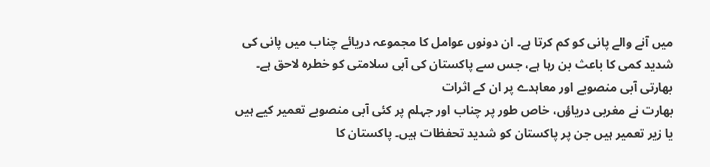میں آنے والے پانی کو کم کرتا ہے۔ ان دونوں عوامل کا مجموعہ دریائے چناب میں پانی کی شدید کمی کا باعث بن رہا ہے، جس سے پاکستان کی آبی سلامتی کو خطرہ لاحق ہے۔
بھارتی آبی منصوبے اور معاہدے پر ان کے اثرات
بھارت نے مغربی دریاؤں، خاص طور پر چناب اور جہلم پر کئی آبی منصوبے تعمیر کیے ہیں یا زیر تعمیر ہیں جن پر پاکستان کو شدید تحفظات ہیں۔ پاکستان کا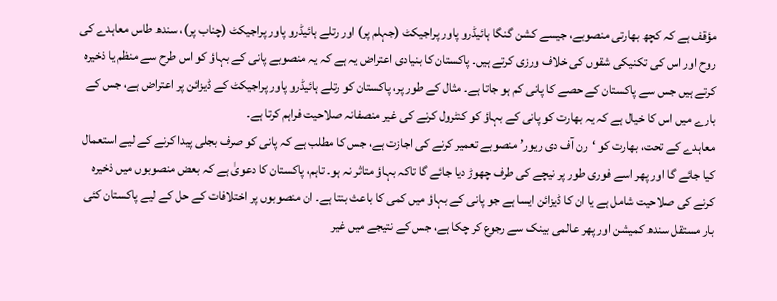مؤقف ہے کہ کچھ بھارتی منصوبے، جیسے کشن گنگا ہائیڈرو پاور پراجیکٹ (جہلم پر) اور رتلے ہائیڈرو پاور پراجیکٹ (چناب پر)، سندھ طاس معاہدے کی روح اور اس کی تکنیکی شقوں کی خلاف ورزی کرتے ہیں۔ پاکستان کا بنیادی اعتراض یہ ہے کہ یہ منصوبے پانی کے بہاؤ کو اس طرح سے منظم یا ذخیرہ کرتے ہیں جس سے پاکستان کے حصے کا پانی کم ہو جاتا ہے۔ مثال کے طور پر، پاکستان کو رتلے ہائیڈرو پاور پراجیکٹ کے ڈیزائن پر اعتراض ہے، جس کے بارے میں اس کا خیال ہے کہ یہ بھارت کو پانی کے بہاؤ کو کنٹرول کرنے کی غیر منصفانہ صلاحیت فراہم کرتا ہے۔
معاہدے کے تحت، بھارت کو ‘رن آف دی ریور’ منصوبے تعمیر کرنے کی اجازت ہے، جس کا مطلب ہے کہ پانی کو صرف بجلی پیدا کرنے کے لیے استعمال کیا جائے گا اور پھر اسے فوری طور پر نیچے کی طرف چھوڑ دیا جائے گا تاکہ بہاؤ متاثر نہ ہو۔ تاہم، پاکستان کا دعویٰ ہے کہ بعض منصوبوں میں ذخیرہ کرنے کی صلاحیت شامل ہے یا ان کا ڈیزائن ایسا ہے جو پانی کے بہاؤ میں کمی کا باعث بنتا ہے۔ ان منصوبوں پر اختلافات کے حل کے لیے پاکستان کئی بار مستقل سندھ کمیشن اور پھر عالمی بینک سے رجوع کر چکا ہے، جس کے نتیجے میں غیر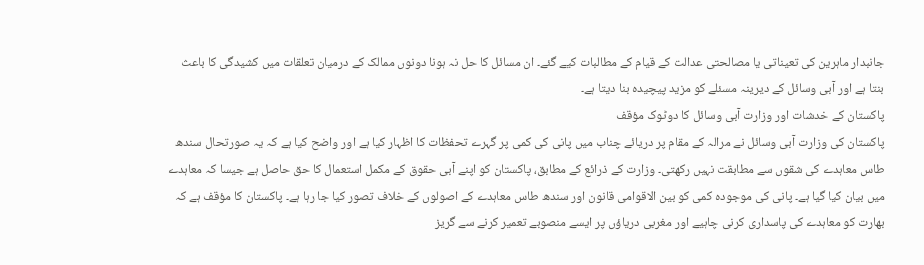جانبدار ماہرین کی تعیناتی یا مصالحتی عدالت کے قیام کے مطالبات کیے گئے۔ ان مسائل کا حل نہ ہونا دونوں ممالک کے درمیان تعلقات میں کشیدگی کا باعث بنتا ہے اور آبی وسائل کے دیرینہ مسئلے کو مزید پیچیدہ بنا دیتا ہے۔
پاکستان کے خدشات اور وزارت آبی وسائل کا دوٹوک مؤقف
پاکستان کی وزارت آبی وسائل نے مرالہ کے مقام پر دریائے چناب میں پانی کی کمی پر گہرے تحفظات کا اظہار کیا ہے اور واضح کیا ہے کہ یہ صورتحال سندھ طاس معاہدے کی شقوں سے مطابقت نہیں رکھتی۔ وزارت کے ذرائع کے مطابق، پاکستان کو اپنے آبی حقوق کے مکمل استعمال کا حق حاصل ہے جیسا کہ معاہدے میں بیان کیا گیا ہے۔ پانی کی موجودہ کمی کو بین الاقوامی قانون اور سندھ طاس معاہدے کے اصولوں کے خلاف تصور کیا جا رہا ہے۔ پاکستان کا مؤقف ہے کہ بھارت کو معاہدے کی پاسداری کرنی چاہیے اور مغربی دریاؤں پر ایسے منصوبے تعمیر کرنے سے گریز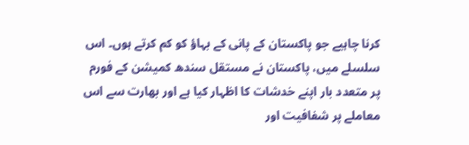کرنا چاہیے جو پاکستان کے پانی کے بہاؤ کو کم کرتے ہوں۔ اس سلسلے میں، پاکستان نے مستقل سندھ کمیشن کے فورم پر متعدد بار اپنے خدشات کا اظہار کیا ہے اور بھارت سے اس معاملے پر شفافیت اور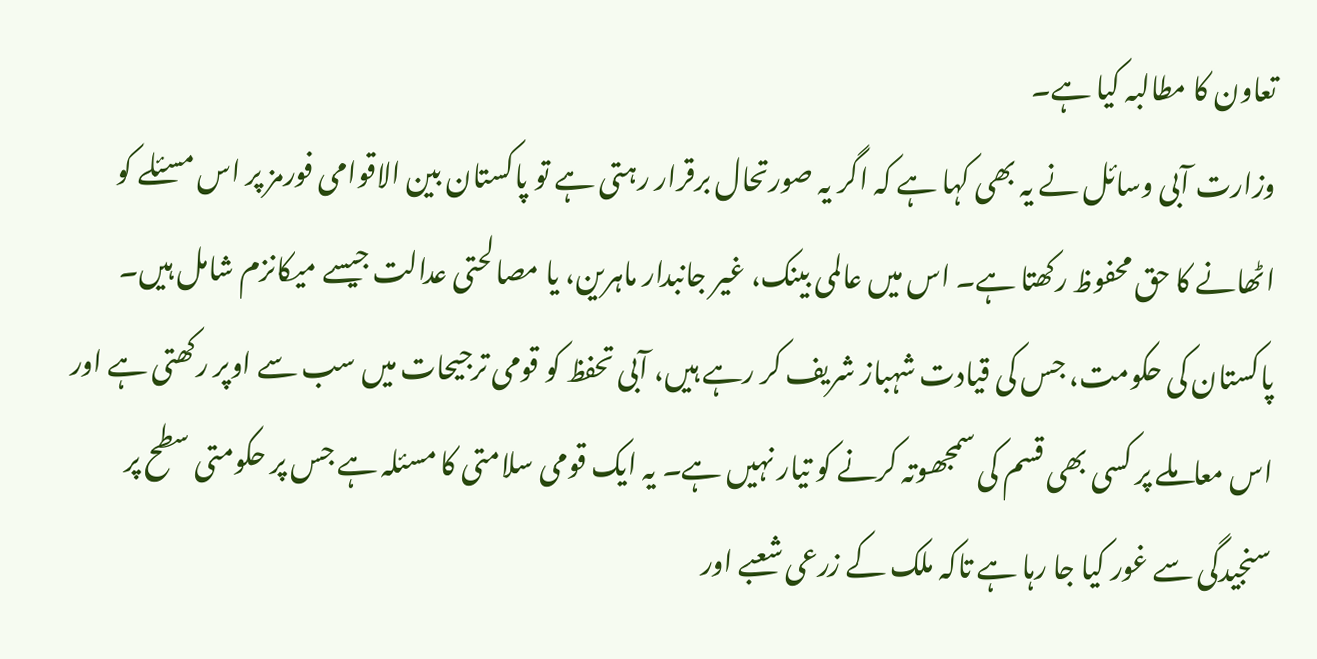تعاون کا مطالبہ کیا ہے۔
وزارت آبی وسائل نے یہ بھی کہا ہے کہ اگر یہ صورتحال برقرار رہتی ہے تو پاکستان بین الاقوامی فورمز پر اس مسئلے کو اٹھانے کا حق محفوظ رکھتا ہے۔ اس میں عالمی بینک، غیر جانبدار ماہرین، یا مصالحتی عدالت جیسے میکانزم شامل ہیں۔ پاکستان کی حکومت، جس کی قیادت شہباز شریف کر رہے ہیں، آبی تحفظ کو قومی ترجیحات میں سب سے اوپر رکھتی ہے اور اس معاملے پر کسی بھی قسم کی سمجھوتہ کرنے کو تیار نہیں ہے۔ یہ ایک قومی سلامتی کا مسئلہ ہے جس پر حکومتی سطح پر سنجیدگی سے غور کیا جا رہا ہے تاکہ ملک کے زرعی شعبے اور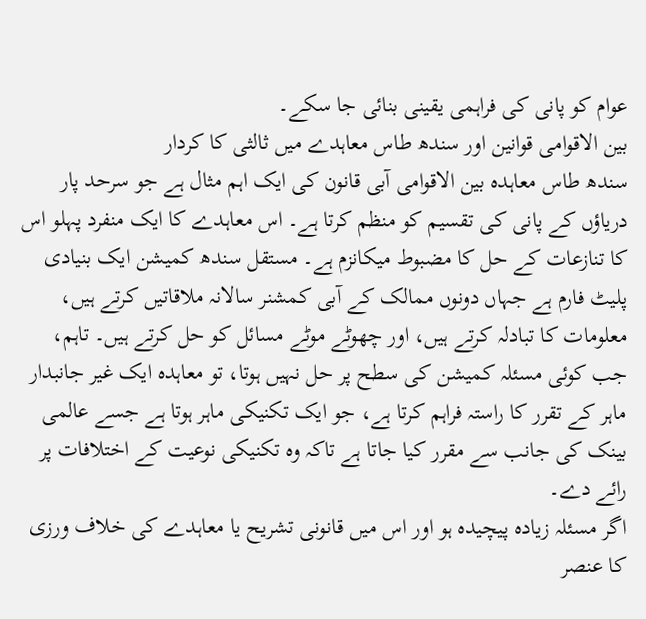عوام کو پانی کی فراہمی یقینی بنائی جا سکے۔
بین الاقوامی قوانین اور سندھ طاس معاہدے میں ثالثی کا کردار
سندھ طاس معاہدہ بین الاقوامی آبی قانون کی ایک اہم مثال ہے جو سرحد پار دریاؤں کے پانی کی تقسیم کو منظم کرتا ہے۔ اس معاہدے کا ایک منفرد پہلو اس کا تنازعات کے حل کا مضبوط میکانزم ہے۔ مستقل سندھ کمیشن ایک بنیادی پلیٹ فارم ہے جہاں دونوں ممالک کے آبی کمشنر سالانہ ملاقاتیں کرتے ہیں، معلومات کا تبادلہ کرتے ہیں، اور چھوٹے موٹے مسائل کو حل کرتے ہیں۔ تاہم، جب کوئی مسئلہ کمیشن کی سطح پر حل نہیں ہوتا، تو معاہدہ ایک غیر جانبدار ماہر کے تقرر کا راستہ فراہم کرتا ہے، جو ایک تکنیکی ماہر ہوتا ہے جسے عالمی بینک کی جانب سے مقرر کیا جاتا ہے تاکہ وہ تکنیکی نوعیت کے اختلافات پر رائے دے۔
اگر مسئلہ زیادہ پیچیدہ ہو اور اس میں قانونی تشریح یا معاہدے کی خلاف ورزی کا عنصر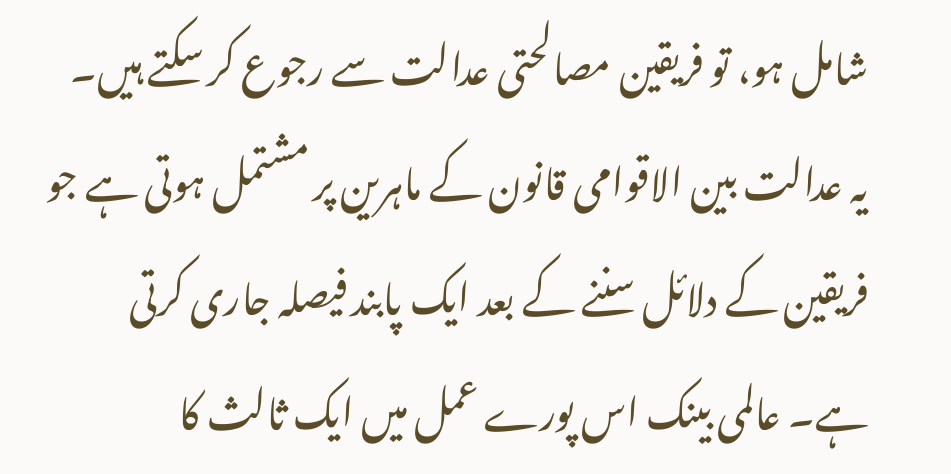شامل ہو، تو فریقین مصالحتی عدالت سے رجوع کر سکتے ہیں۔ یہ عدالت بین الاقوامی قانون کے ماہرین پر مشتمل ہوتی ہے جو فریقین کے دلائل سننے کے بعد ایک پابند فیصلہ جاری کرتی ہے۔ عالمی بینک اس پورے عمل میں ایک ثالث کا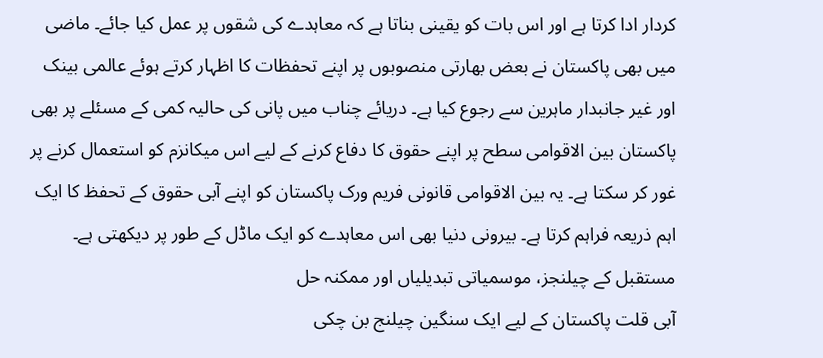کردار ادا کرتا ہے اور اس بات کو یقینی بناتا ہے کہ معاہدے کی شقوں پر عمل کیا جائے۔ ماضی میں بھی پاکستان نے بعض بھارتی منصوبوں پر اپنے تحفظات کا اظہار کرتے ہوئے عالمی بینک اور غیر جانبدار ماہرین سے رجوع کیا ہے۔ دریائے چناب میں پانی کی حالیہ کمی کے مسئلے پر بھی پاکستان بین الاقوامی سطح پر اپنے حقوق کا دفاع کرنے کے لیے اس میکانزم کو استعمال کرنے پر غور کر سکتا ہے۔ یہ بین الاقوامی قانونی فریم ورک پاکستان کو اپنے آبی حقوق کے تحفظ کا ایک اہم ذریعہ فراہم کرتا ہے۔ بیرونی دنیا بھی اس معاہدے کو ایک ماڈل کے طور پر دیکھتی ہے۔
مستقبل کے چیلنجز، موسمیاتی تبدیلیاں اور ممکنہ حل
آبی قلت پاکستان کے لیے ایک سنگین چیلنج بن چکی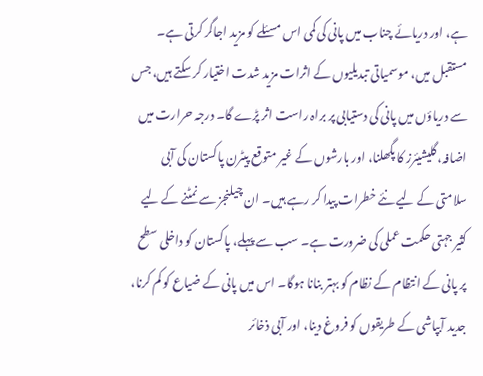ہے، اور دریائے چناب میں پانی کی کمی اس مسئلے کو مزید اجاگر کرتی ہے۔ مستقبل میں، موسمیاتی تبدیلیوں کے اثرات مزید شدت اختیار کر سکتے ہیں، جس سے دریاؤں میں پانی کی دستیابی پر براہ راست اثر پڑے گا۔ درجہ حرارت میں اضافہ، گلیشیئرز کا پگھلنا، اور بارشوں کے غیر متوقع پیٹرن پاکستان کی آبی سلامتی کے لیے نئے خطرات پیدا کر رہے ہیں۔ ان چیلنجز سے نمٹنے کے لیے کثیر جہتی حکمت عملی کی ضرورت ہے۔ سب سے پہلے، پاکستان کو داخلی سطح پر پانی کے انتظام کے نظام کو بہتر بنانا ہوگا۔ اس میں پانی کے ضیاع کو کم کرنا، جدید آبپاشی کے طریقوں کو فروغ دینا، اور آبی ذخائر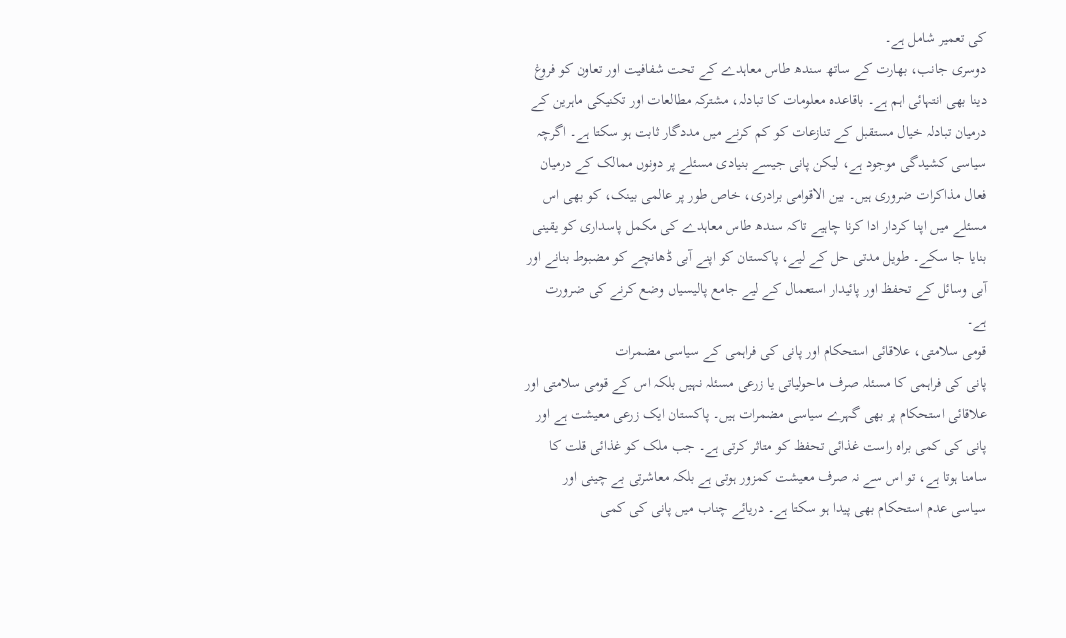کی تعمیر شامل ہے۔
دوسری جانب، بھارت کے ساتھ سندھ طاس معاہدے کے تحت شفافیت اور تعاون کو فروغ دینا بھی انتہائی اہم ہے۔ باقاعدہ معلومات کا تبادلہ، مشترکہ مطالعات اور تکنیکی ماہرین کے درمیان تبادلہ خیال مستقبل کے تنازعات کو کم کرنے میں مددگار ثابت ہو سکتا ہے۔ اگرچہ سیاسی کشیدگی موجود ہے، لیکن پانی جیسے بنیادی مسئلے پر دونوں ممالک کے درمیان فعال مذاکرات ضروری ہیں۔ بین الاقوامی برادری، خاص طور پر عالمی بینک، کو بھی اس مسئلے میں اپنا کردار ادا کرنا چاہیے تاکہ سندھ طاس معاہدے کی مکمل پاسداری کو یقینی بنایا جا سکے۔ طویل مدتی حل کے لیے، پاکستان کو اپنے آبی ڈھانچے کو مضبوط بنانے اور آبی وسائل کے تحفظ اور پائیدار استعمال کے لیے جامع پالیسیاں وضع کرنے کی ضرورت ہے۔
قومی سلامتی، علاقائی استحکام اور پانی کی فراہمی کے سیاسی مضمرات
پانی کی فراہمی کا مسئلہ صرف ماحولیاتی یا زرعی مسئلہ نہیں بلکہ اس کے قومی سلامتی اور علاقائی استحکام پر بھی گہرے سیاسی مضمرات ہیں۔ پاکستان ایک زرعی معیشت ہے اور پانی کی کمی براہ راست غذائی تحفظ کو متاثر کرتی ہے۔ جب ملک کو غذائی قلت کا سامنا ہوتا ہے، تو اس سے نہ صرف معیشت کمزور ہوتی ہے بلکہ معاشرتی بے چینی اور سیاسی عدم استحکام بھی پیدا ہو سکتا ہے۔ دریائے چناب میں پانی کی کمی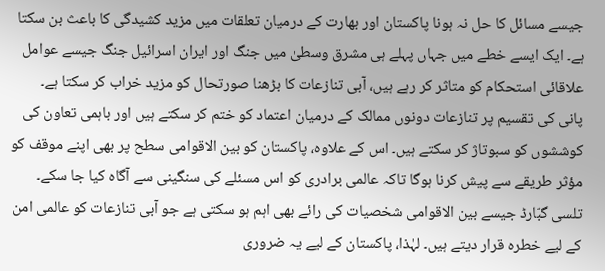جیسے مسائل کا حل نہ ہونا پاکستان اور بھارت کے درمیان تعلقات میں مزید کشیدگی کا باعث بن سکتا ہے۔ ایک ایسے خطے میں جہاں پہلے ہی مشرق وسطیٰ میں جنگ اور ایران اسرائیل جنگ جیسے عوامل علاقائی استحکام کو متاثر کر رہے ہیں، آبی تنازعات کا بڑھنا صورتحال کو مزید خراب کر سکتا ہے۔
پانی کی تقسیم پر تنازعات دونوں ممالک کے درمیان اعتماد کو ختم کر سکتے ہیں اور باہمی تعاون کی کوششوں کو سبوتاژ کر سکتے ہیں۔ اس کے علاوہ، پاکستان کو بین الاقوامی سطح پر بھی اپنے موقف کو مؤثر طریقے سے پیش کرنا ہوگا تاکہ عالمی برادری کو اس مسئلے کی سنگینی سے آگاہ کیا جا سکے۔ تلسی گبّارڈ جیسے بین الاقوامی شخصیات کی رائے بھی اہم ہو سکتی ہے جو آبی تنازعات کو عالمی امن کے لیے خطرہ قرار دیتے ہیں۔ لہٰذا، پاکستان کے لیے یہ ضروری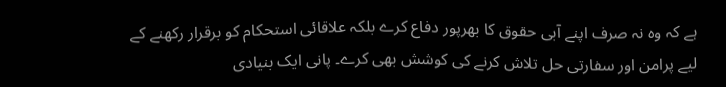ہے کہ وہ نہ صرف اپنے آبی حقوق کا بھرپور دفاع کرے بلکہ علاقائی استحکام کو برقرار رکھنے کے لیے پرامن اور سفارتی حل تلاش کرنے کی کوشش بھی کرے۔ پانی ایک بنیادی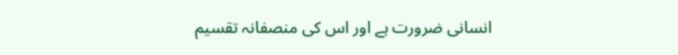انسانی ضرورت ہے اور اس کی منصفانہ تقسیم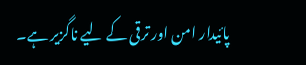پائیدار امن اور ترقی کے لیے ناگزیر ہے۔